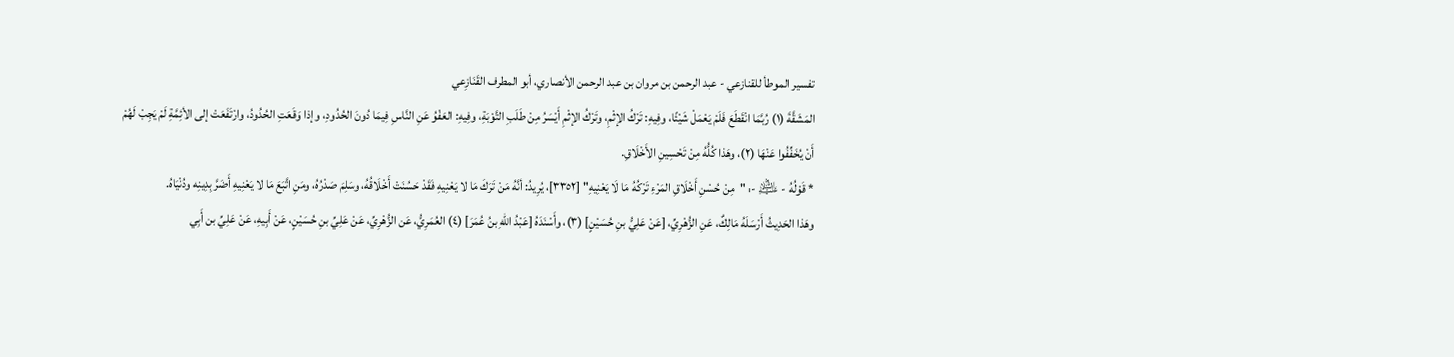تفسير الموطأ للقنازعي - عبد الرحمن بن مروان بن عبد الرحمن الأنصاري، أبو المطرف القَنَازِعي
المَشَقَّةَ (١) رُبَّمَا انْقَطَعَ فَلَمْ يَعْمَلْ شَيْئًا، وفِيهِ: تَرْكُ الإثْمِ، وتَرْكُ الإثْمِ أَيْسَرُ مِنْ طَلَبِ التَّوْبَةِ، وفِيهِ: العَفْوُ عَنِ النَّاسِ فِيمَا دُونَ الحُدُودِ، وإذا وَقَعَتِ الحُدُودُ، وارْتَفَعَتْ إلى الأئِمَّةِ لَمْ يَجِبْ لَهُمْ أَنْ يُخَفِّفُوا عَنْهَا (٢)، وهَذا كُلُّهُ مِنْ تَحْسِينِ الأَخْلَاقِ.
* قَوْلُهُ - ﵇ -: "مِنْ حُسْنِ أَخْلَاقِ المَرْءِ تَرْكُهُ مَا لَا يَعْنِيهِ" [٣٣٥٢]، يُرِيدُ: أنَّهُ مَنْ تَرَكَ مَا لا يَعْنِيهِ فَقَدْ حَسُنَتْ أَخْلَاقُهُ، وسَلِمَ صَدْرُهُ، ومَنِ اتَّبَعَ مَا لا يَعْنِيهِ أَضَرَّ بِدِينِه ودُنْيَاهُ.
وهَذا الحَدِيثُ أَرْسَلَهُ مَالِكٌ، عَنِ الزُّهْرِيِّ، [عَنْ عَلِيُّ بنِ حُسَيْنٍ] (٣)، وأَسْنَدَهُ [عَبْدُ اللهِ بنُ عُمَرَ] (٤) العُمَرِيُّ، عَن الزُّهْرِيِّ، عَنْ عَلِيِّ بنِ حُسَيْنٍ، عَنْ أَبِيهِ، عَنْ عَلِيِّ بن أَبِي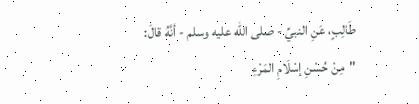طَالِبٍ، عَنِ النبيِّ - صلى الله عليه وسلم - أنَّهُ قالَ: "مِنْ حُسْنِ إسْلَامِ المَرْءِ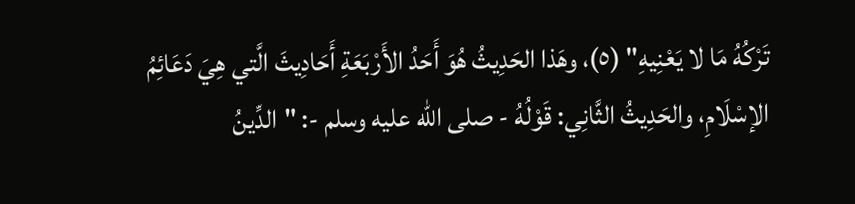تَرْكُهُ مَا لا يَعْنِيهِ" (٥)، وهَذا الحَدِيثُ هُوَ أَحَدُ الأَرْبَعَةِ أَحَادِيثَ الَّتي هِيَ دَعَائِمُ الإسْلَامِ، والحَدِيثُ الثَّانِي: قَوْلُهُ - صلى الله عليه وسلم -: "الدِّينُ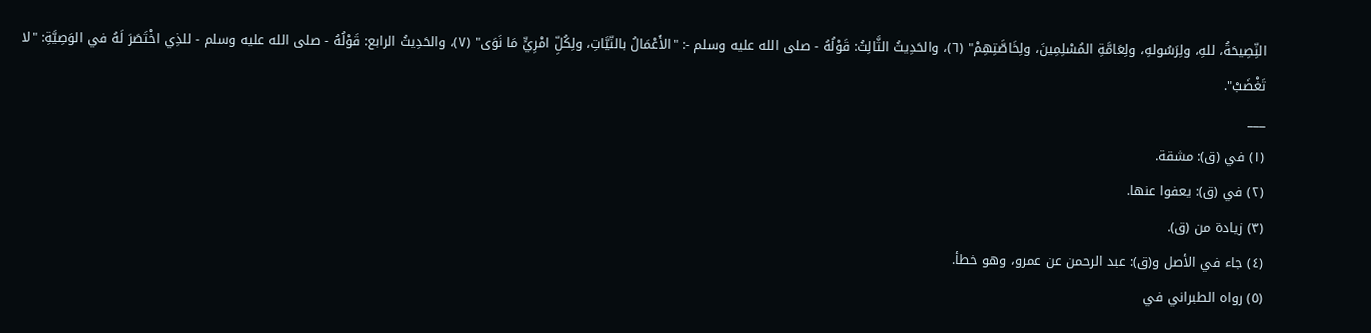النِّصِيحَةُ، للهِ، ولِرَسُولهِ، ولِعَامَّةِ المُسْلِمِينَ، ولِخَاصَّتِهِمْ" (٦)، والحَدِيثُ الثَّالِثُ: قَوْلُهُ - صلى الله عليه وسلم -: "الأَعْمَالُ بالنّيَّاتِ، ولِكُلِّ امْرِيٍّ مَا نَوَى" (٧)، والحَدِيثُ الرابع: قَوْلُهُ - صلى الله عليه وسلم - للذِي اخْتَصَرَ لَهُ في الوَصِيَّةِ: "لا تَغْضَبْ".
___
(١) في (ق): مشقة.
(٢) في (ق): يعفوا عنها.
(٣) زيادة من (ق).
(٤) جاء في الأصل و(ق): عبد الرحمن عن عمرو، وهو خطأ.
(٥) رواه الطبراني في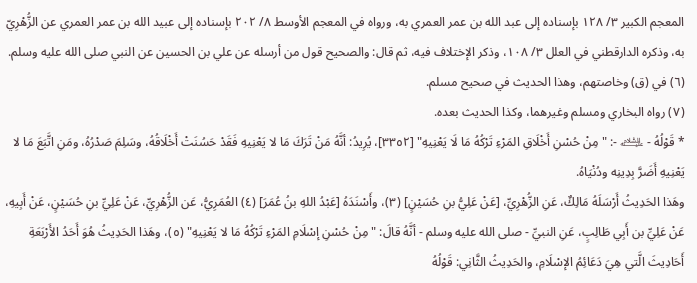المعجم الكبير ٣/ ١٢٨ بإسناده إلى عبد الله بن عمر العمري به، ورواه في المعجم الأوسط ٨/ ٢٠٢ بإسناده إلى عبيد الله بن عمر العمري عن الزُّهْرِيّ به، وذكره الدارقطني في العلل ٣/ ١٠٨، وذكر الإختلاف فيه، ثم قال: والصحيح قول من أرسله عن علي بن الحسين عن النبي صلى الله عليه وسلم.
(٦) في (ق) وخاصتهم، وهذا الحديث في صحيح مسلم.
(٧) رواه البخاري ومسلم وغيرهما، وكذا الحديث بعده.
* قَوْلُهُ - ﵇ -: "مِنْ حُسْنِ أَخْلَاقِ المَرْءِ تَرْكُهُ مَا لَا يَعْنِيهِ" [٣٣٥٢]، يُرِيدُ: أنَّهُ مَنْ تَرَكَ مَا لا يَعْنِيهِ فَقَدْ حَسُنَتْ أَخْلَاقُهُ، وسَلِمَ صَدْرُهُ، ومَنِ اتَّبَعَ مَا لا يَعْنِيهِ أَضَرَّ بِدِينِه ودُنْيَاهُ.
وهَذا الحَدِيثُ أَرْسَلَهُ مَالِكٌ، عَنِ الزُّهْرِيِّ، [عَنْ عَلِيُّ بنِ حُسَيْنٍ] (٣)، وأَسْنَدَهُ [عَبْدُ اللهِ بنُ عُمَرَ] (٤) العُمَرِيُّ، عَن الزُّهْرِيِّ، عَنْ عَلِيِّ بنِ حُسَيْنٍ، عَنْ أَبِيهِ، عَنْ عَلِيِّ بن أَبِي طَالِبٍ، عَنِ النبيِّ - صلى الله عليه وسلم - أنَّهُ قالَ: "مِنْ حُسْنِ إسْلَامِ المَرْءِ تَرْكُهُ مَا لا يَعْنِيهِ" (٥)، وهَذا الحَدِيثُ هُوَ أَحَدُ الأَرْبَعَةِ أَحَادِيثَ الَّتي هِيَ دَعَائِمُ الإسْلَامِ، والحَدِيثُ الثَّانِي: قَوْلُهُ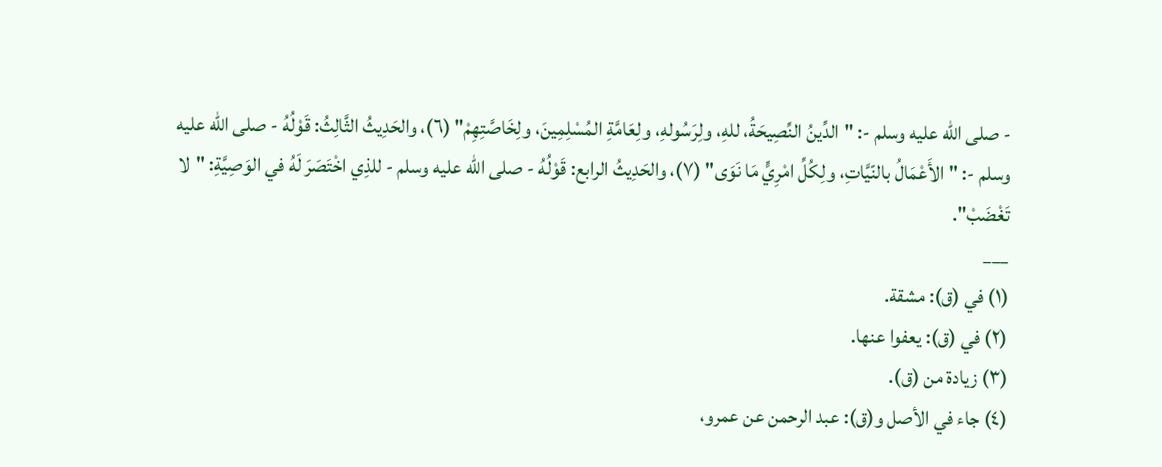- صلى الله عليه وسلم -: "الدِّينُ النِّصِيحَةُ، للهِ، ولِرَسُولهِ، ولِعَامَّةِ المُسْلِمِينَ، ولِخَاصَّتِهِمْ" (٦)، والحَدِيثُ الثَّالِثُ: قَوْلُهُ - صلى الله عليه وسلم -: "الأَعْمَالُ بالنّيَّاتِ، ولِكُلِّ امْرِيٍّ مَا نَوَى" (٧)، والحَدِيثُ الرابع: قَوْلُهُ - صلى الله عليه وسلم - للذِي اخْتَصَرَ لَهُ في الوَصِيَّةِ: "لا تَغْضَبْ".
___
(١) في (ق): مشقة.
(٢) في (ق): يعفوا عنها.
(٣) زيادة من (ق).
(٤) جاء في الأصل و(ق): عبد الرحمن عن عمرو،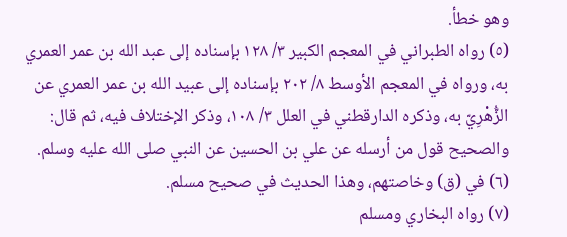وهو خطأ.
(٥) رواه الطبراني في المعجم الكبير ٣/ ١٢٨ بإسناده إلى عبد الله بن عمر العمري به، ورواه في المعجم الأوسط ٨/ ٢٠٢ بإسناده إلى عبيد الله بن عمر العمري عن الزُّهْرِيّ به، وذكره الدارقطني في العلل ٣/ ١٠٨، وذكر الإختلاف فيه، ثم قال: والصحيح قول من أرسله عن علي بن الحسين عن النبي صلى الله عليه وسلم.
(٦) في (ق) وخاصتهم، وهذا الحديث في صحيح مسلم.
(٧) رواه البخاري ومسلم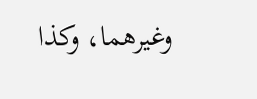وغيرهما، وكذا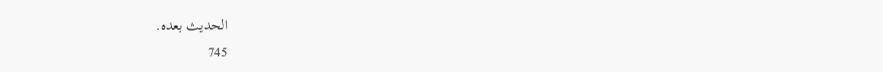الحديث بعده.
745